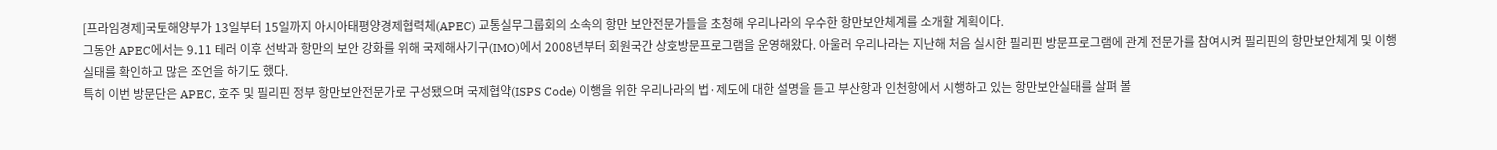[프라임경제]국토해양부가 13일부터 15일까지 아시아태평양경제협력체(APEC) 교통실무그룹회의 소속의 항만 보안전문가들을 초청해 우리나라의 우수한 항만보안체계를 소개할 계획이다.
그동안 APEC에서는 9․11 테러 이후 선박과 항만의 보안 강화를 위해 국제해사기구(IMO)에서 2008년부터 회원국간 상호방문프로그램을 운영해왔다. 아울러 우리나라는 지난해 처음 실시한 필리핀 방문프로그램에 관계 전문가를 참여시켜 필리핀의 항만보안체계 및 이행실태를 확인하고 많은 조언을 하기도 했다.
특히 이번 방문단은 APEC, 호주 및 필리핀 정부 항만보안전문가로 구성됐으며 국제협약(ISPS Code) 이행을 위한 우리나라의 법·제도에 대한 설명을 듣고 부산항과 인천항에서 시행하고 있는 항만보안실태를 살펴 볼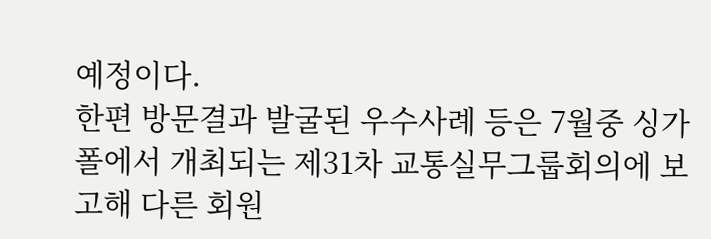예정이다.
한편 방문결과 발굴된 우수사례 등은 7월중 싱가폴에서 개최되는 제31차 교통실무그룹회의에 보고해 다른 회원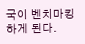국이 벤치마킹하게 된다.